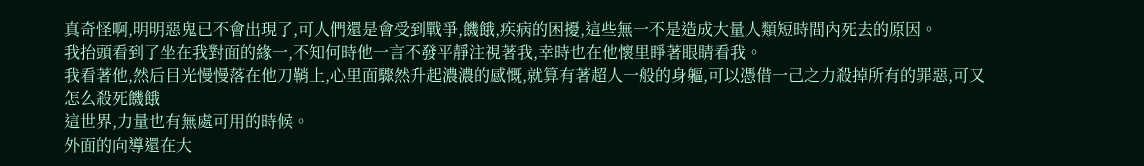真奇怪啊,明明惡鬼已不會出現了,可人們還是會受到戰爭,饑餓,疾病的困擾,這些無一不是造成大量人類短時間內死去的原因。
我抬頭看到了坐在我對面的緣一,不知何時他一言不發平靜注視著我,幸時也在他懷里睜著眼睛看我。
我看著他,然后目光慢慢落在他刀鞘上,心里面驟然升起濃濃的感慨,就算有著超人一般的身軀,可以憑借一己之力殺掉所有的罪惡,可又怎么殺死饑餓
這世界,力量也有無處可用的時候。
外面的向導還在大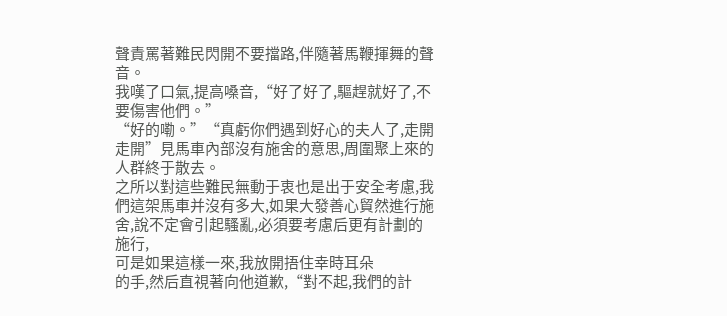聲責罵著難民閃開不要擋路,伴隨著馬鞭揮舞的聲音。
我嘆了口氣,提高嗓音,“好了好了,驅趕就好了,不要傷害他們。”
“好的嘞。”“真虧你們遇到好心的夫人了,走開走開”見馬車內部沒有施舍的意思,周圍聚上來的人群終于散去。
之所以對這些難民無動于衷也是出于安全考慮,我們這架馬車并沒有多大,如果大發善心貿然進行施舍,說不定會引起騷亂,必須要考慮后更有計劃的施行,
可是如果這樣一來,我放開捂住幸時耳朵
的手,然后直視著向他道歉,“對不起,我們的計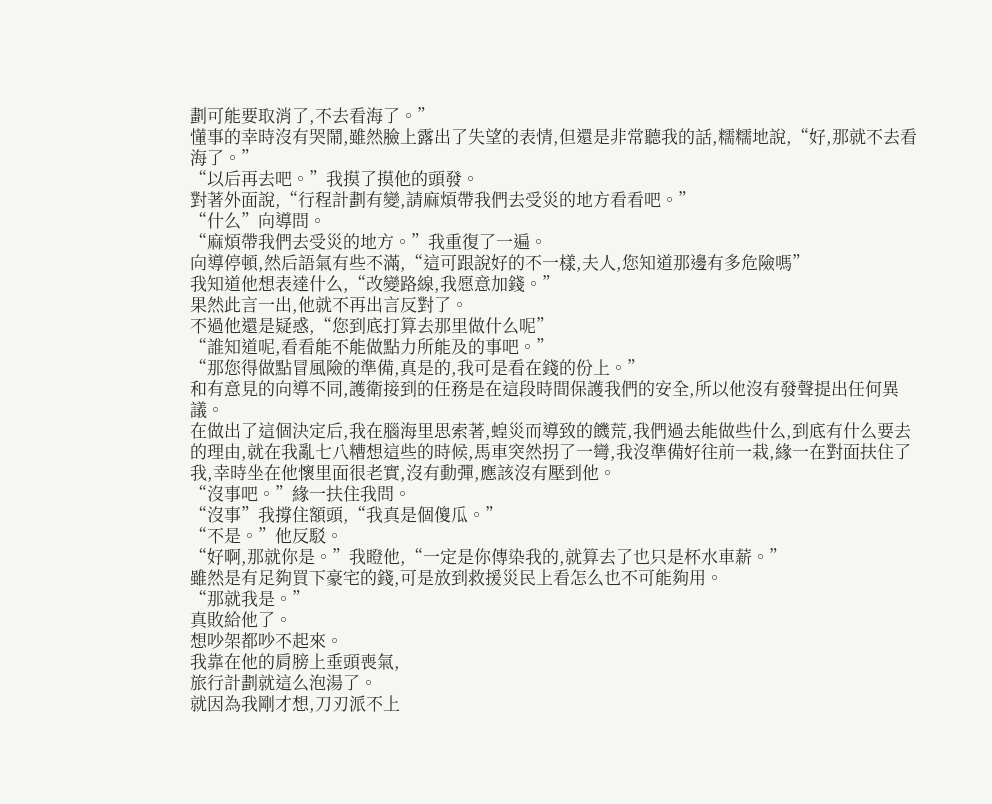劃可能要取消了,不去看海了。”
懂事的幸時沒有哭鬧,雖然臉上露出了失望的表情,但還是非常聽我的話,糯糯地說,“好,那就不去看海了。”
“以后再去吧。”我摸了摸他的頭發。
對著外面說,“行程計劃有變,請麻煩帶我們去受災的地方看看吧。”
“什么”向導問。
“麻煩帶我們去受災的地方。”我重復了一遍。
向導停頓,然后語氣有些不滿,“這可跟說好的不一樣,夫人,您知道那邊有多危險嗎”
我知道他想表達什么,“改變路線,我愿意加錢。”
果然此言一出,他就不再出言反對了。
不過他還是疑惑,“您到底打算去那里做什么呢”
“誰知道呢,看看能不能做點力所能及的事吧。”
“那您得做點冒風險的準備,真是的,我可是看在錢的份上。”
和有意見的向導不同,護衛接到的任務是在這段時間保護我們的安全,所以他沒有發聲提出任何異議。
在做出了這個決定后,我在腦海里思索著,蝗災而導致的饑荒,我們過去能做些什么,到底有什么要去的理由,就在我亂七八糟想這些的時候,馬車突然拐了一彎,我沒準備好往前一栽,緣一在對面扶住了我,幸時坐在他懷里面很老實,沒有動彈,應該沒有壓到他。
“沒事吧。”緣一扶住我問。
“沒事”我撐住額頭,“我真是個傻瓜。”
“不是。”他反駁。
“好啊,那就你是。”我瞪他,“一定是你傳染我的,就算去了也只是杯水車薪。”
雖然是有足夠買下豪宅的錢,可是放到救援災民上看怎么也不可能夠用。
“那就我是。”
真敗給他了。
想吵架都吵不起來。
我靠在他的肩膀上垂頭喪氣,
旅行計劃就這么泡湯了。
就因為我剛才想,刀刃派不上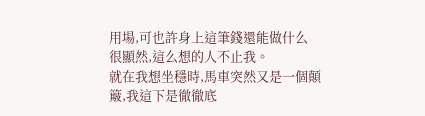用場,可也許身上這筆錢還能做什么
很顯然,這么想的人不止我。
就在我想坐穩時,馬車突然又是一個顛簸,我這下是徹徹底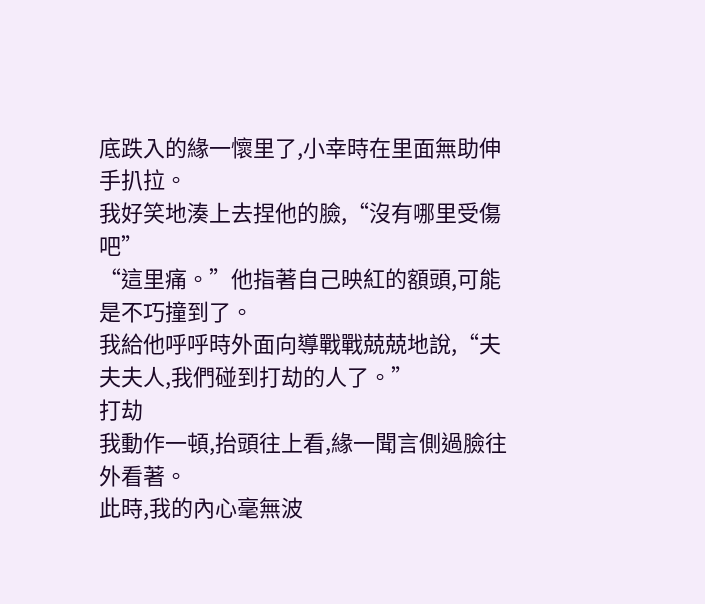底跌入的緣一懷里了,小幸時在里面無助伸手扒拉。
我好笑地湊上去捏他的臉,“沒有哪里受傷吧”
“這里痛。”他指著自己映紅的額頭,可能是不巧撞到了。
我給他呼呼時外面向導戰戰兢兢地說,“夫夫夫人,我們碰到打劫的人了。”
打劫
我動作一頓,抬頭往上看,緣一聞言側過臉往外看著。
此時,我的內心毫無波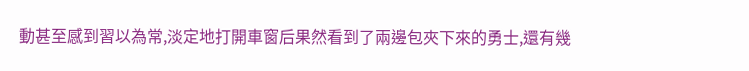動甚至感到習以為常,淡定地打開車窗后果然看到了兩邊包夾下來的勇士,還有幾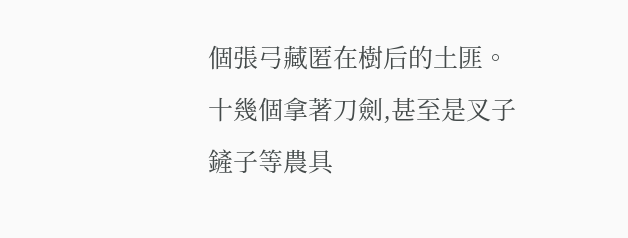個張弓藏匿在樹后的土匪。十幾個拿著刀劍,甚至是叉子鏟子等農具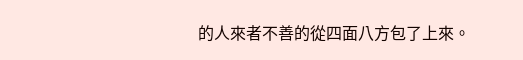的人來者不善的從四面八方包了上來。